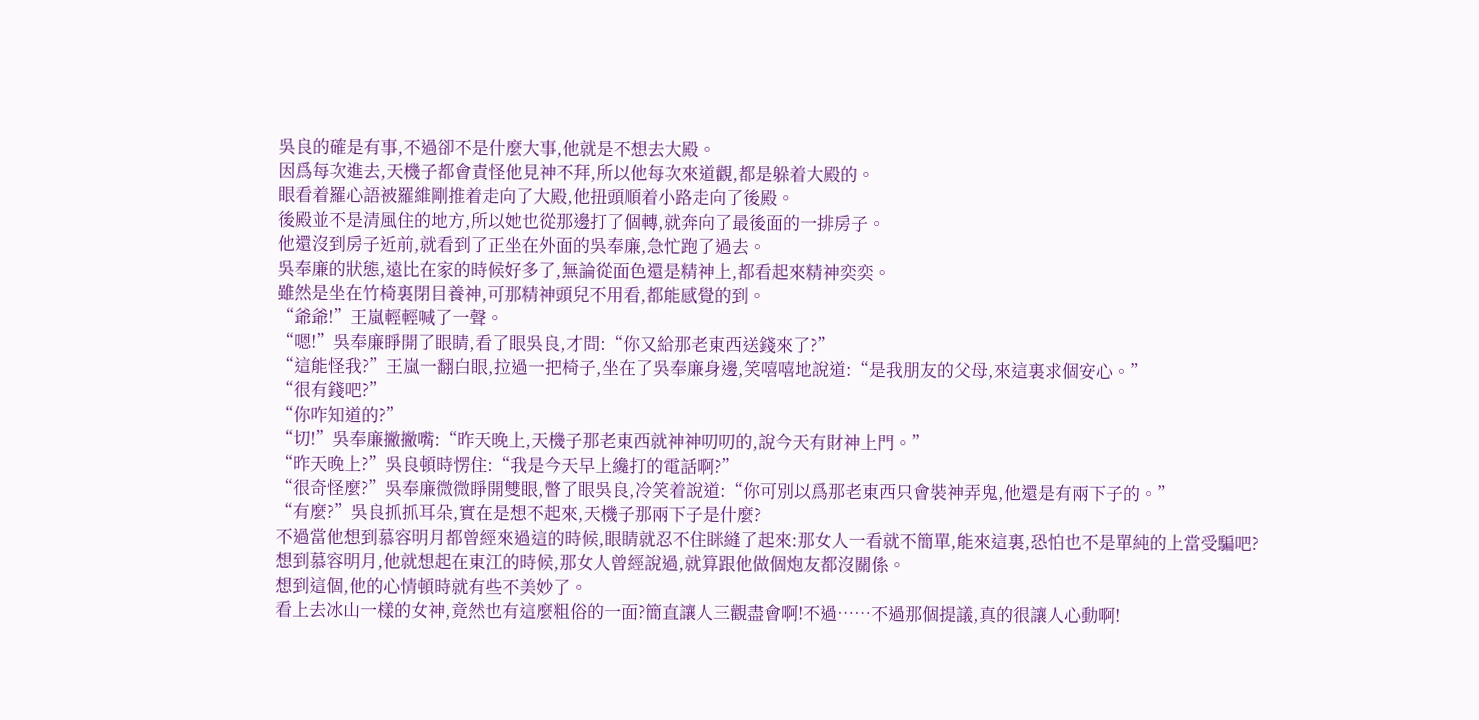吳良的確是有事,不過卻不是什麼大事,他就是不想去大殿。
因爲每次進去,天機子都會責怪他見神不拜,所以他每次來道觀,都是躲着大殿的。
眼看着羅心語被羅維剛推着走向了大殿,他扭頭順着小路走向了後殿。
後殿並不是清風住的地方,所以她也從那邊打了個轉,就奔向了最後面的一排房子。
他還沒到房子近前,就看到了正坐在外面的吳奉廉,急忙跑了過去。
吳奉廉的狀態,遠比在家的時候好多了,無論從面色還是精神上,都看起來精神奕奕。
雖然是坐在竹椅裏閉目養神,可那精神頭兒不用看,都能感覺的到。
“爺爺!”王嵐輕輕喊了一聲。
“嗯!”吳奉廉睜開了眼睛,看了眼吳良,才問:“你又給那老東西送錢來了?”
“這能怪我?”王嵐一翻白眼,拉過一把椅子,坐在了吳奉廉身邊,笑嘻嘻地說道:“是我朋友的父母,來這裏求個安心。”
“很有錢吧?”
“你咋知道的?”
“切!”吳奉廉撇撇嘴:“昨天晚上,天機子那老東西就神神叨叨的,說今天有財神上門。”
“昨天晚上?”吳良頓時愣住:“我是今天早上纔打的電話啊?”
“很奇怪麼?”吳奉廉微微睜開雙眼,瞥了眼吳良,冷笑着說道:“你可別以爲那老東西只會裝神弄鬼,他還是有兩下子的。”
“有麼?”吳良抓抓耳朵,實在是想不起來,天機子那兩下子是什麼?
不過當他想到慕容明月都曾經來過這的時候,眼睛就忍不住眯縫了起來:那女人一看就不簡單,能來這裏,恐怕也不是單純的上當受騙吧?
想到慕容明月,他就想起在東江的時候,那女人曾經說過,就算跟他做個炮友都沒關係。
想到這個,他的心情頓時就有些不美妙了。
看上去冰山一樣的女神,竟然也有這麼粗俗的一面?簡直讓人三觀盡會啊!不過……不過那個提議,真的很讓人心動啊!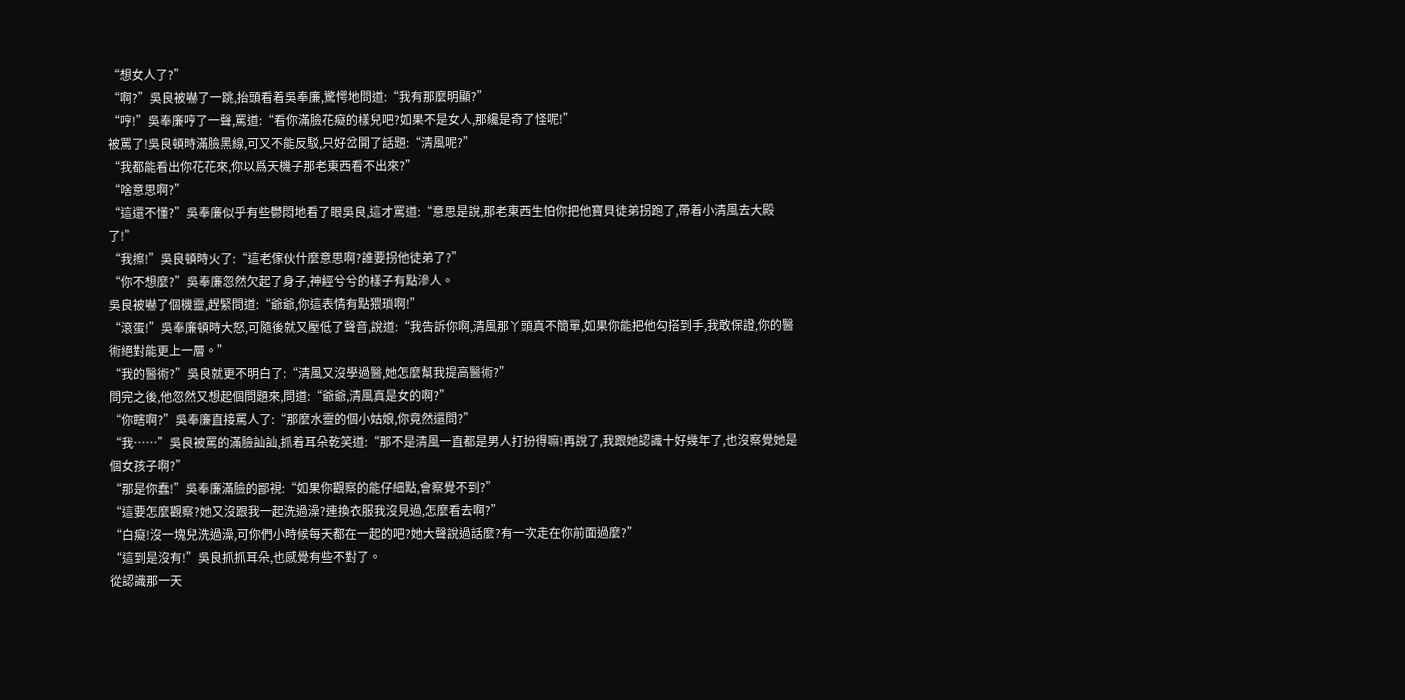“想女人了?”
“啊?”吳良被嚇了一跳,抬頭看着吳奉廉,驚愕地問道:“我有那麼明顯?”
“哼!”吳奉廉哼了一聲,罵道:“看你滿臉花癡的樣兒吧?如果不是女人,那纔是奇了怪呢!”
被罵了!吳良頓時滿臉黑線,可又不能反駁,只好岔開了話題:“清風呢?”
“我都能看出你花花來,你以爲天機子那老東西看不出來?”
“啥意思啊?”
“這還不懂?”吳奉廉似乎有些鬱悶地看了眼吳良,這才罵道:“意思是說,那老東西生怕你把他寶貝徒弟拐跑了,帶着小清風去大殿了!”
“我擦!”吳良頓時火了:“這老傢伙什麼意思啊?誰要拐他徒弟了?”
“你不想麼?”吳奉廉忽然欠起了身子,神經兮兮的樣子有點滲人。
吳良被嚇了個機靈,趕緊問道:“爺爺,你這表情有點猥瑣啊!”
“滾蛋!”吳奉廉頓時大怒,可隨後就又壓低了聲音,說道:“我告訴你啊,清風那丫頭真不簡單,如果你能把他勾搭到手,我敢保證,你的醫術絕對能更上一層。”
“我的醫術?”吳良就更不明白了:“清風又沒學過醫,她怎麼幫我提高醫術?”
問完之後,他忽然又想起個問題來,問道:“爺爺,清風真是女的啊?”
“你瞎啊?”吳奉廉直接罵人了:“那麼水靈的個小姑娘,你竟然還問?”
“我……”吳良被罵的滿臉訕訕,抓着耳朵乾笑道:“那不是清風一直都是男人打扮得嘛!再說了,我跟她認識十好幾年了,也沒察覺她是個女孩子啊?”
“那是你蠢!”吳奉廉滿臉的鄙視:“如果你觀察的能仔細點,會察覺不到?”
“這要怎麼觀察?她又沒跟我一起洗過澡?連換衣服我沒見過,怎麼看去啊?”
“白癡!沒一塊兒洗過澡,可你們小時候每天都在一起的吧?她大聲說過話麼?有一次走在你前面過麼?”
“這到是沒有!”吳良抓抓耳朵,也感覺有些不對了。
從認識那一天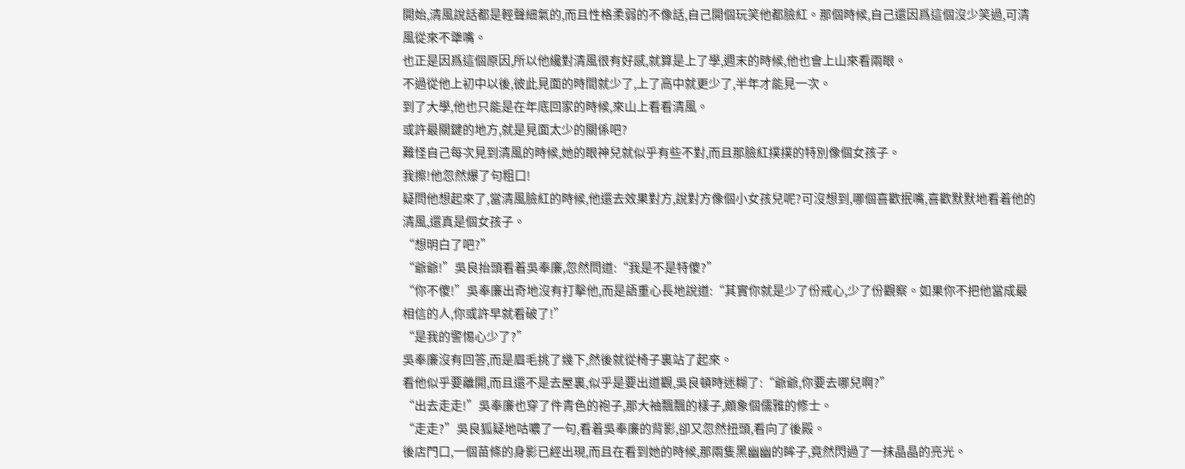開始,清風說話都是輕聲細氣的,而且性格柔弱的不像話,自己開個玩笑他都臉紅。那個時候,自己還因爲這個沒少笑過,可清風從來不犟嘴。
也正是因爲這個原因,所以他纔對清風很有好感,就算是上了學,週末的時候,他也會上山來看兩眼。
不過從他上初中以後,彼此見面的時間就少了,上了高中就更少了,半年才能見一次。
到了大學,他也只能是在年底回家的時候,來山上看看清風。
或許最關鍵的地方,就是見面太少的關係吧?
難怪自己每次見到清風的時候,她的眼神兒就似乎有些不對,而且那臉紅撲撲的特別像個女孩子。
我擦!他忽然爆了句粗口!
疑問他想起來了,當清風臉紅的時候,他還去效果對方,說對方像個小女孩兒呢?可沒想到,哪個喜歡抿嘴,喜歡默默地看着他的清風,還真是個女孩子。
“想明白了吧?”
“爺爺!”吳良抬頭看着吳奉廉,忽然問道:“我是不是特傻?”
“你不傻!”吳奉廉出奇地沒有打擊他,而是語重心長地說道:“其實你就是少了份戒心,少了份觀察。如果你不把他當成最相信的人,你或許早就看破了!”
“是我的警惕心少了?”
吳奉廉沒有回答,而是眉毛挑了幾下,然後就從椅子裏站了起來。
看他似乎要離開,而且還不是去屋裏,似乎是要出道觀,吳良頓時迷糊了:“爺爺,你要去哪兒啊?”
“出去走走!”吳奉廉也穿了件青色的袍子,那大袖飄飄的樣子,頗象個儒雅的修士。
“走走?”吳良狐疑地咕噥了一句,看着吳奉廉的背影,卻又忽然扭頭,看向了後殿。
後店門口,一個苗條的身影已經出現,而且在看到她的時候,那兩隻黑幽幽的眸子,竟然閃過了一抹晶晶的亮光。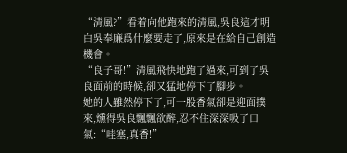“清風?”看着向他跑來的清風,吳良這才明白吳奉廉爲什麼要走了,原來是在給自己創造機會。
“良子哥!”清風飛快地跑了過來,可到了吳良面前的時候,卻又猛地停下了腳步。
她的人雖然停下了,可一股香氣卻是迎面撲來,燻得吳良飄飄欲醉,忍不住深深吸了口氣:“哇塞,真香!”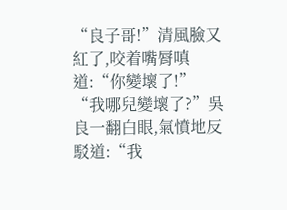“良子哥!”清風臉又紅了,咬着嘴脣嗔道:“你變壞了!”
“我哪兒變壞了?”吳良一翻白眼,氣憤地反駁道:“我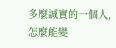多麼誠實的一個人,怎麼能變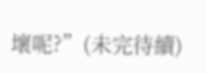壞呢?”(未完待續)